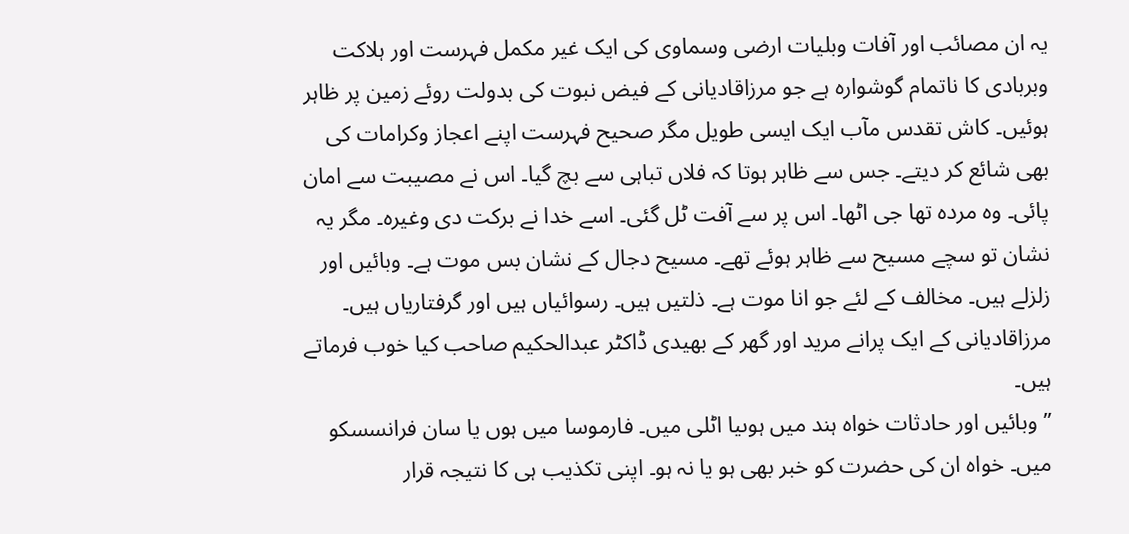یہ ان مصائب اور آفات وبلیات ارضی وسماوی کی ایک غیر مکمل فہرست اور ہلاکت وبربادی کا ناتمام گوشوارہ ہے جو مرزاقادیانی کے فیض نبوت کی بدولت روئے زمین پر ظاہر ہوئیں۔ کاش تقدس مآب ایک ایسی طویل مگر صحیح فہرست اپنے اعجاز وکرامات کی بھی شائع کر دیتے۔ جس سے ظاہر ہوتا کہ فلاں تباہی سے بچ گیا۔ اس نے مصیبت سے امان پائی۔ وہ مردہ تھا جی اٹھا۔ اس پر سے آفت ٹل گئی۔ اسے خدا نے برکت دی وغیرہ۔ مگر یہ نشان تو سچے مسیح سے ظاہر ہوئے تھے۔ مسیح دجال کے نشان بس موت ہے۔ وبائیں اور زلزلے ہیں۔ مخالف کے لئے جو انا موت ہے۔ ذلتیں ہیں۔ رسوائیاں ہیں اور گرفتاریاں ہیں۔ مرزاقادیانی کے ایک پرانے مرید اور گھر کے بھیدی ڈاکٹر عبدالحکیم صاحب کیا خوب فرماتے ہیں۔
’’وبائیں اور حادثات خواہ ہند میں ہوںیا اٹلی میں۔ فارموسا میں ہوں یا سان فرانسسکو میں۔ خواہ ان کی حضرت کو خبر بھی ہو یا نہ ہو۔ اپنی تکذیب ہی کا نتیجہ قرار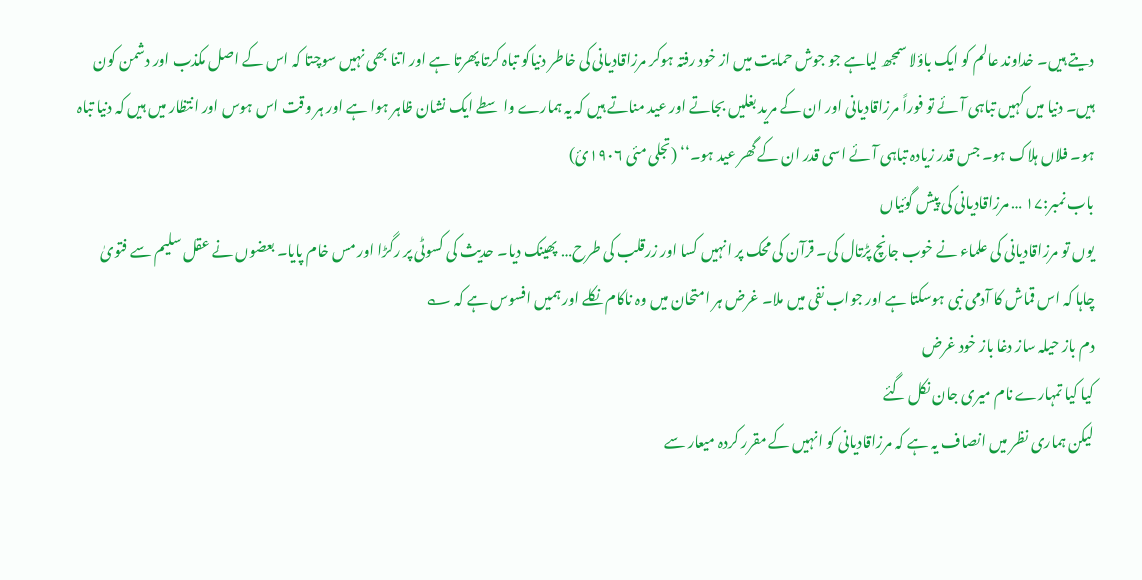دیتے ہیں۔ خداوند عالم کو ایک باؤلا سمجھ لیاہے جو جوش حمایت میں از خود رفتہ ہوکر مرزاقادیانی کی خاطر دنیاکو تباہ کرتا پھرتا ہے اور اتنا بھی نہیں سوچتا کہ اس کے اصل مکذب اور دشمن کون ہیں۔ دنیا میں کہیں تباہی آئے تو فوراً مرزاقادیانی اور ان کے مرید بغلیں بجاتے اور عید مناتے ہیں کہ یہ ہمارے واسطے ایک نشان ظاہر ہوا ہے اور ہر وقت اس ہوس اور انتظار میں ہیں کہ دنیا تباہ ہو۔ فلاں ہلاک ہو۔ جس قدر زیادہ تباہی آئے اسی قدر ان کے گھر عید ہو۔‘‘ (تجلی مئی ۱۹۰۶ئ)
باب نمبر:۱۷ … مرزاقادیانی کی پیش گوئیاں
یوں تو مرزاقادیانی کی علماء نے خوب جانچ پڑتال کی۔ قرآن کی محک پر انہیں کسا اور زرقلب کی طرح… پھینک دیا۔ حدیث کی کسوٹی پر رگڑا اور مس خام پایا۔ بعضوں نے عقل سلیم سے فتویٰ چاہا کہ اس قماش کا آدمی نبی ہوسکتا ہے اور جواب نفی میں ملا۔ غرض ہر امتحان میں وہ ناکام نکلے اور ہمیں افسوس ہے کہ ؎
دم باز حیلہ ساز دغا باز خود غرض
کیا کیا تمہارے نام میری جان نکل گئے
لیکن ہماری نظر میں انصاف یہ ہے کہ مرزاقادیانی کو انہیں کے مقرر کردہ میعار سے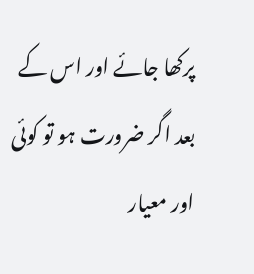پرکھا جائے اور اس کے بعد اگر ضرورت ہو تو کوئی اور معیار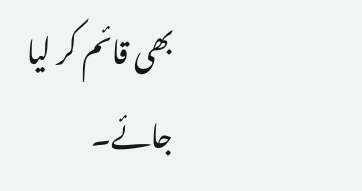بھی قائم کر لیا جائے۔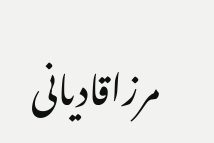مرزاقادیانی